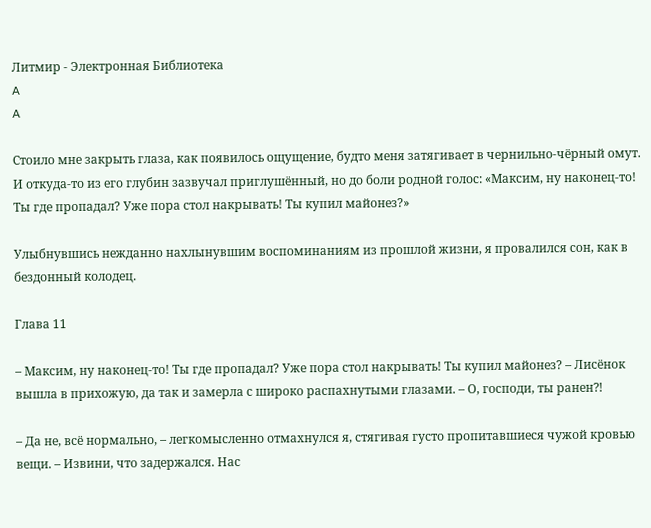Литмир - Электронная Библиотека
A
A

Стоило мне закрыть глаза, как появилось ощущение, будто меня затягивает в чернильно‑чёрный омут. И откуда‑то из его глубин зазвучал приглушённый, но до боли родной голос: «Максим, ну наконец‑то! Ты где пропадал? Уже пора стол накрывать! Ты купил майонез?»

Улыбнувшись нежданно нахлынувшим воспоминаниям из прошлой жизни, я провалился сон, как в бездонный колодец.

Глава 11

– Максим, ну наконец‑то! Ты где пропадал? Уже пора стол накрывать! Ты купил майонез? – Лисёнок вышла в прихожую, да так и замерла с широко распахнутыми глазами. – О, господи, ты ранен⁈

– Да не, всё нормально, – легкомысленно отмахнулся я, стягивая густо пропитавшиеся чужой кровью вещи. – Извини, что задержался. Нас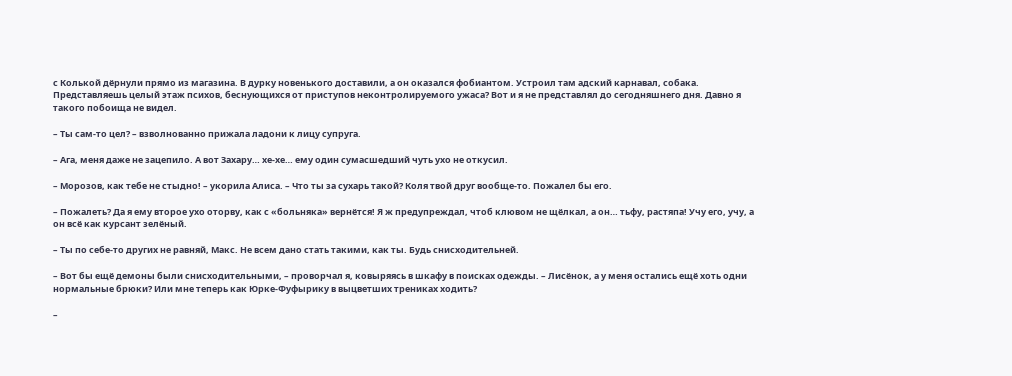с Колькой дёрнули прямо из магазина. В дурку новенького доставили, а он оказался фобиантом. Устроил там адский карнавал, собака. Представляешь целый этаж психов, беснующихся от приступов неконтролируемого ужаса? Вот и я не представлял до сегодняшнего дня. Давно я такого побоища не видел.

– Ты сам‑то цел? – взволнованно прижала ладони к лицу супруга.

– Ага, меня даже не зацепило. А вот Захару… хе‑хе… ему один сумасшедший чуть ухо не откусил.

– Морозов, как тебе не стыдно! – укорила Алиса. – Что ты за сухарь такой? Коля твой друг вообще‑то. Пожалел бы его.

– Пожалеть? Да я ему второе ухо оторву, как с «больняка» вернётся! Я ж предупреждал, чтоб клювом не щёлкал, а он… тьфу, растяпа! Учу его, учу, а он всё как курсант зелёный.

– Ты по себе‑то других не равняй, Макс. Не всем дано стать такими, как ты. Будь снисходительней.

– Вот бы ещё демоны были снисходительными, – проворчал я, ковыряясь в шкафу в поисках одежды. – Лисёнок, а у меня остались ещё хоть одни нормальные брюки? Или мне теперь как Юрке‑Фуфырику в выцветших трениках ходить?

–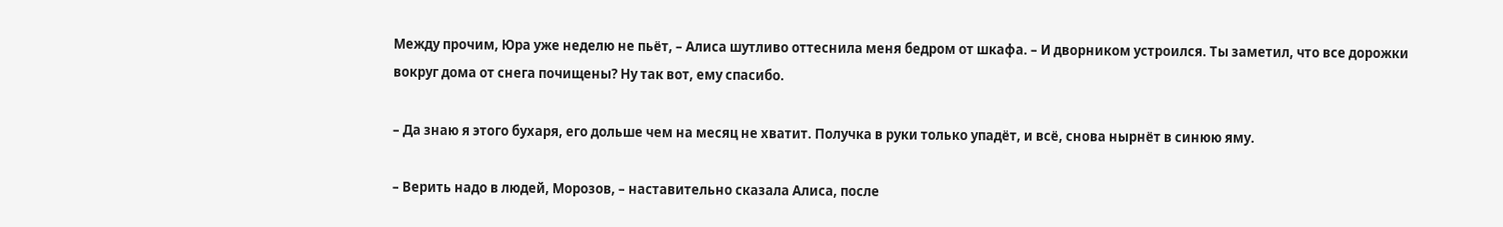Между прочим, Юра уже неделю не пьёт, – Алиса шутливо оттеснила меня бедром от шкафа. – И дворником устроился. Ты заметил, что все дорожки вокруг дома от снега почищены? Ну так вот, ему спасибо.

– Да знаю я этого бухаря, его дольше чем на месяц не хватит. Получка в руки только упадёт, и всё, снова нырнёт в синюю яму.

– Верить надо в людей, Морозов, – наставительно сказала Алиса, после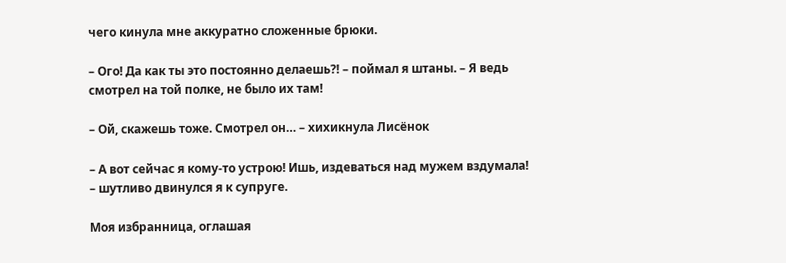чего кинула мне аккуратно сложенные брюки.

– Ого! Да как ты это постоянно делаешь⁈ – поймал я штаны. – Я ведь смотрел на той полке, не было их там!

– Ой, скажешь тоже. Смотрел он… – хихикнула Лисёнок

– А вот сейчас я кому‑то устрою! Ишь, издеваться над мужем вздумала! – шутливо двинулся я к супруге.

Моя избранница, оглашая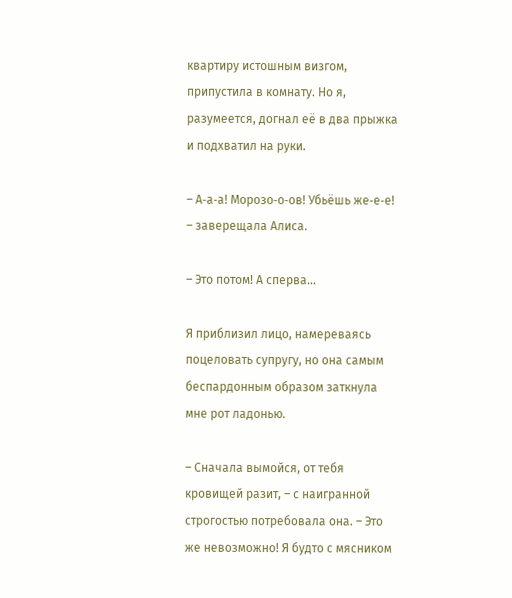квартиру истошным визгом, припустила в комнату. Но я, разумеется, догнал её в два прыжка и подхватил на руки.

– А‑а‑а! Морозо‑о‑ов! Убьёшь же‑е‑е! – заверещала Алиса.

– Это потом! А сперва…

Я приблизил лицо, намереваясь поцеловать супругу, но она самым беспардонным образом заткнула мне рот ладонью.

– Сначала вымойся, от тебя кровищей разит, – с наигранной строгостью потребовала она. – Это же невозможно! Я будто с мясником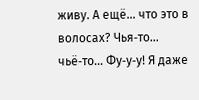живу. А ещё… что это в волосах? Чья‑то… чьё‑то… Фу‑у‑у! Я даже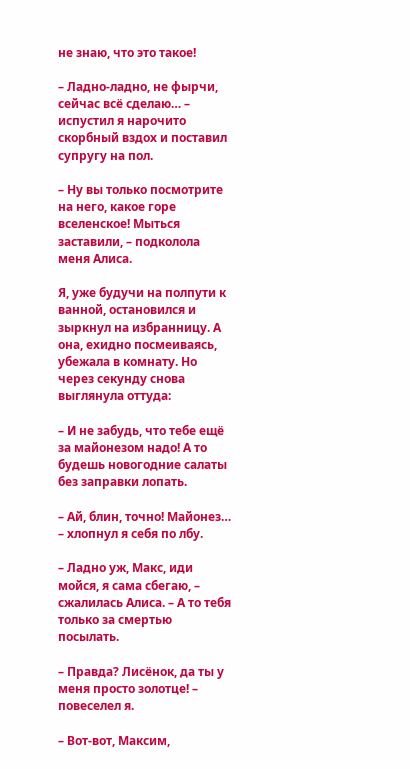не знаю, что это такое!

– Ладно‑ладно, не фырчи, сейчас всё сделаю… – испустил я нарочито скорбный вздох и поставил супругу на пол.

– Ну вы только посмотрите на него, какое горе вселенское! Мыться заставили, – подколола меня Алиса.

Я, уже будучи на полпути к ванной, остановился и зыркнул на избранницу. А она, ехидно посмеиваясь, убежала в комнату. Но через секунду снова выглянула оттуда:

– И не забудь, что тебе ещё за майонезом надо! А то будешь новогодние салаты без заправки лопать.

– Ай, блин, точно! Майонез… – хлопнул я себя по лбу.

– Ладно уж, Макс, иди мойся, я сама сбегаю, – сжалилась Алиса. – А то тебя только за смертью посылать.

– Правда? Лисёнок, да ты у меня просто золотце! – повеселел я.

– Вот‑вот, Максим,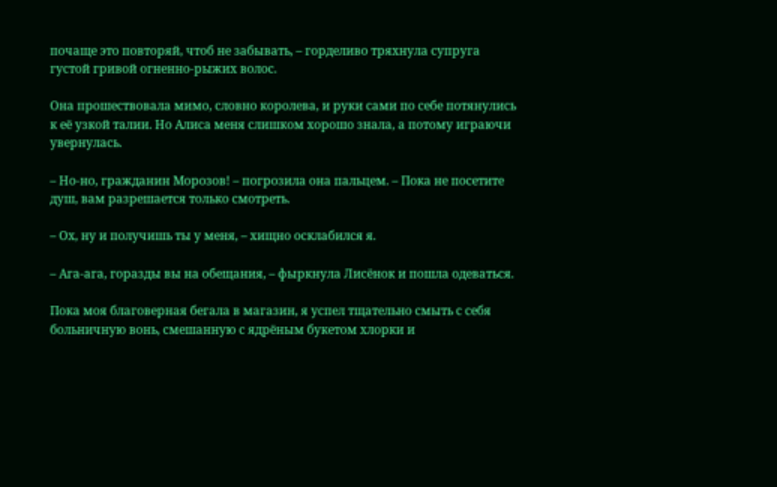почаще это повторяй, чтоб не забывать, – горделиво тряхнула супруга густой гривой огненно‑рыжих волос.

Она прошествовала мимо, словно королева, и руки сами по себе потянулись к её узкой талии. Но Алиса меня слишком хорошо знала, а потому играючи увернулась.

– Но‑но, гражданин Морозов! – погрозила она пальцем. – Пока не посетите душ, вам разрешается только смотреть.

– Ох, ну и получишь ты у меня, – хищно осклабился я.

– Ага‑ага, горазды вы на обещания, – фыркнула Лисёнок и пошла одеваться.

Пока моя благоверная бегала в магазин, я успел тщательно смыть с себя больничную вонь, смешанную с ядрёным букетом хлорки и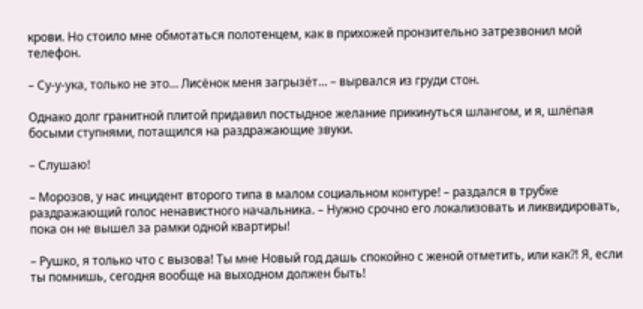крови. Но стоило мне обмотаться полотенцем, как в прихожей пронзительно затрезвонил мой телефон.

– Су‑у‑ука, только не это… Лисёнок меня загрызёт… – вырвался из груди стон.

Однако долг гранитной плитой придавил постыдное желание прикинуться шлангом, и я, шлёпая босыми ступнями, потащился на раздражающие звуки.

– Слушаю!

– Морозов, у нас инцидент второго типа в малом социальном контуре! – раздался в трубке раздражающий голос ненавистного начальника. – Нужно срочно его локализовать и ликвидировать, пока он не вышел за рамки одной квартиры!

– Рушко, я только что с вызова! Ты мне Новый год дашь спокойно с женой отметить, или как⁈ Я, если ты помнишь, сегодня вообще на выходном должен быть!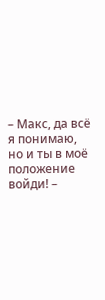– Макс, да всё я понимаю, но и ты в моё положение войди! –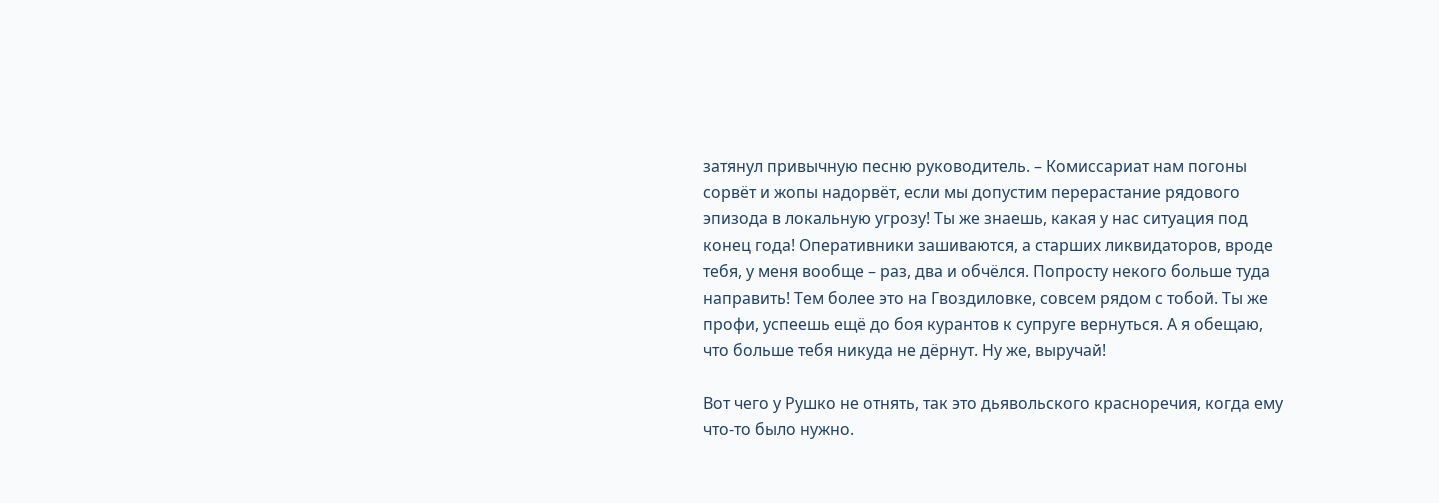затянул привычную песню руководитель. – Комиссариат нам погоны сорвёт и жопы надорвёт, если мы допустим перерастание рядового эпизода в локальную угрозу! Ты же знаешь, какая у нас ситуация под конец года! Оперативники зашиваются, а старших ликвидаторов, вроде тебя, у меня вообще – раз, два и обчёлся. Попросту некого больше туда направить! Тем более это на Гвоздиловке, совсем рядом с тобой. Ты же профи, успеешь ещё до боя курантов к супруге вернуться. А я обещаю, что больше тебя никуда не дёрнут. Ну же, выручай!

Вот чего у Рушко не отнять, так это дьявольского красноречия, когда ему что‑то было нужно.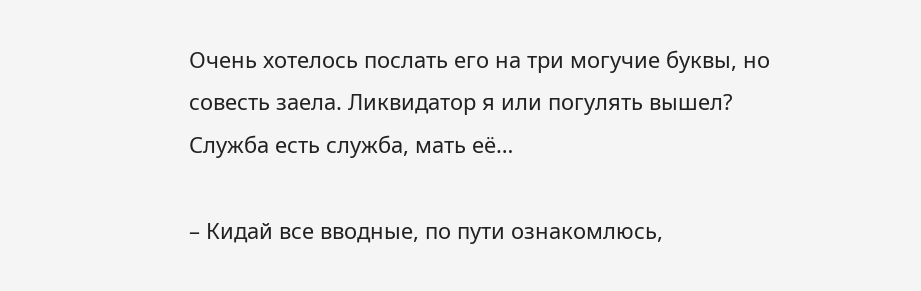Очень хотелось послать его на три могучие буквы, но совесть заела. Ликвидатор я или погулять вышел? Служба есть служба, мать её…

– Кидай все вводные, по пути ознакомлюсь,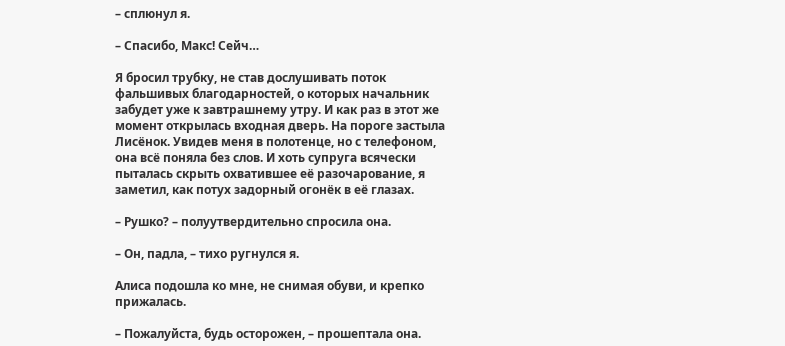– сплюнул я.

– Спасибо, Макс! Сейч…

Я бросил трубку, не став дослушивать поток фальшивых благодарностей, о которых начальник забудет уже к завтрашнему утру. И как раз в этот же момент открылась входная дверь. На пороге застыла Лисёнок. Увидев меня в полотенце, но с телефоном, она всё поняла без слов. И хоть супруга всячески пыталась скрыть охватившее её разочарование, я заметил, как потух задорный огонёк в её глазах.

– Рушко? – полуутвердительно спросила она.

– Он, падла, – тихо ругнулся я.

Алиса подошла ко мне, не снимая обуви, и крепко прижалась.

– Пожалуйста, будь осторожен, – прошептала она.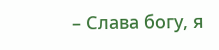– Слава богу, я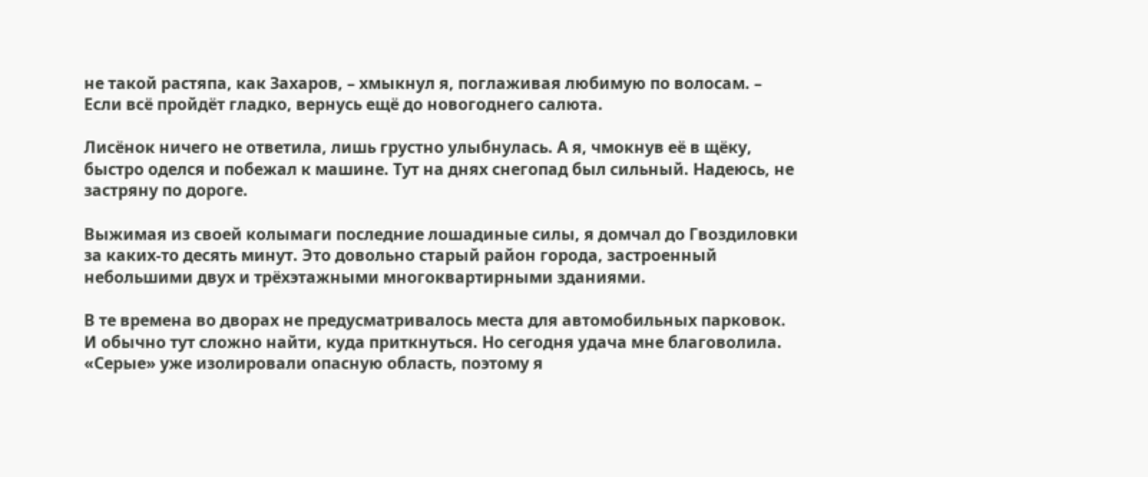не такой растяпа, как Захаров, – хмыкнул я, поглаживая любимую по волосам. – Если всё пройдёт гладко, вернусь ещё до новогоднего салюта.

Лисёнок ничего не ответила, лишь грустно улыбнулась. А я, чмокнув её в щёку, быстро оделся и побежал к машине. Тут на днях снегопад был сильный. Надеюсь, не застряну по дороге.

Выжимая из своей колымаги последние лошадиные силы, я домчал до Гвоздиловки за каких‑то десять минут. Это довольно старый район города, застроенный небольшими двух и трёхэтажными многоквартирными зданиями.

В те времена во дворах не предусматривалось места для автомобильных парковок. И обычно тут сложно найти, куда приткнуться. Но сегодня удача мне благоволила. «Серые» уже изолировали опасную область, поэтому я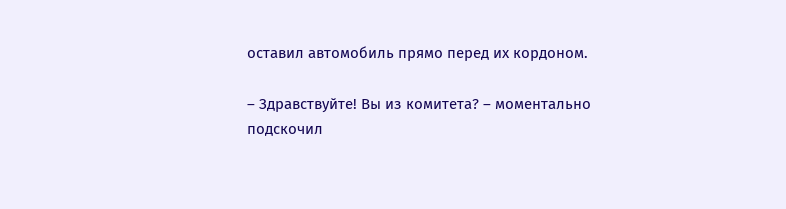оставил автомобиль прямо перед их кордоном.

– Здравствуйте! Вы из комитета? – моментально подскочил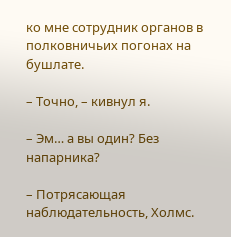ко мне сотрудник органов в полковничьих погонах на бушлате.

– Точно, – кивнул я.

– Эм… а вы один? Без напарника?

– Потрясающая наблюдательность, Холмс.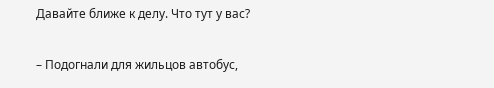Давайте ближе к делу. Что тут у вас?

– Подогнали для жильцов автобус,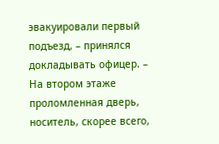эвакуировали первый подъезд, – принялся докладывать офицер. – На втором этаже проломленная дверь, носитель, скорее всего,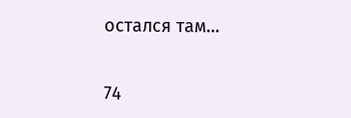остался там…

74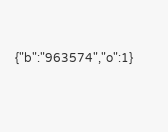{"b":"963574","o":1}